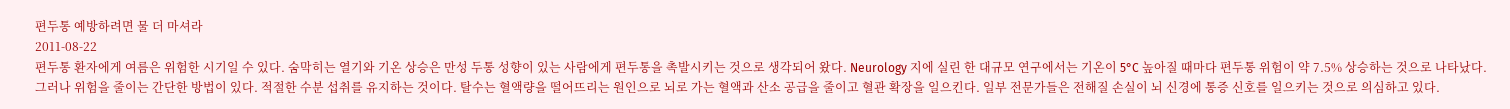편두통 예방하려면 물 더 마셔라
2011-08-22
편두통 환자에게 여름은 위험한 시기일 수 있다. 숨막히는 열기와 기온 상승은 만성 두통 성향이 있는 사람에게 편두통을 촉발시키는 것으로 생각되어 왔다. Neurology 지에 실린 한 대규모 연구에서는 기온이 5°C 높아질 때마다 편두통 위험이 약 7.5% 상승하는 것으로 나타났다.
그러나 위험을 줄이는 간단한 방법이 있다. 적절한 수분 섭취를 유지하는 것이다. 탈수는 혈액량을 떨어뜨리는 원인으로 뇌로 가는 혈액과 산소 공급을 줄이고 혈관 확장을 일으킨다. 일부 전문가들은 전해질 손실이 뇌 신경에 통증 신호를 일으키는 것으로 의심하고 있다.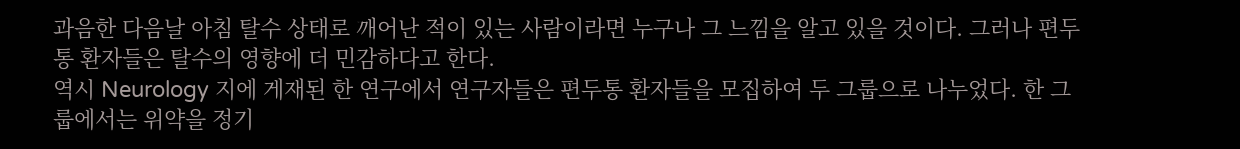과음한 다음날 아침 탈수 상태로 깨어난 적이 있는 사람이라면 누구나 그 느낌을 알고 있을 것이다. 그러나 편두통 환자들은 탈수의 영향에 더 민감하다고 한다.
역시 Neurology 지에 게재된 한 연구에서 연구자들은 편두통 환자들을 모집하여 두 그룹으로 나누었다. 한 그룹에서는 위약을 정기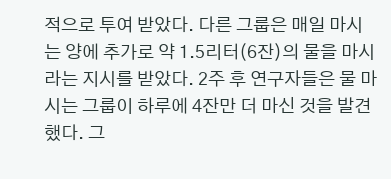적으로 투여 받았다. 다른 그룹은 매일 마시는 양에 추가로 약 1.5리터(6잔)의 물을 마시라는 지시를 받았다. 2주 후 연구자들은 물 마시는 그룹이 하루에 4잔만 더 마신 것을 발견했다. 그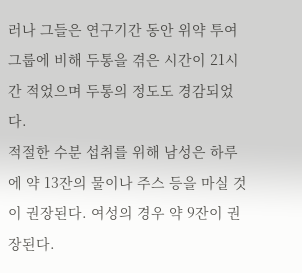러나 그들은 연구기간 동안 위약 투여 그룹에 비해 두통을 겪은 시간이 21시간 적었으며 두통의 정도도 경감되었다.
적절한 수분 섭취를 위해 남성은 하루에 약 13잔의 물이나 주스 등을 마실 것이 권장된다. 여성의 경우 약 9잔이 권장된다.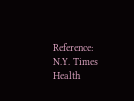Reference: N.Y. Times Health